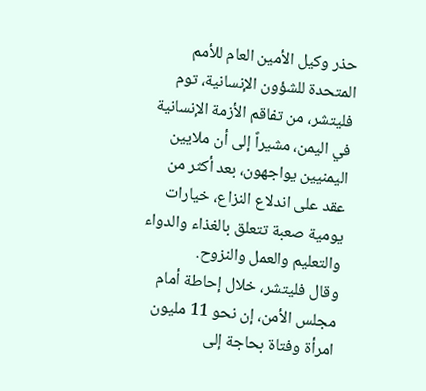حذر وكيل الأمين العام للأمم المتحدة للشؤون الإنسانية، توم فليتشر، من تفاقم الأزمة الإنسانية في اليمن، مشيراً إلى أن ملايين اليمنيين يواجهون، بعد أكثر من عقد على اندلاع النزاع، خيارات يومية صعبة تتعلق بالغذاء والدواء والتعليم والعمل والنزوح.
وقال فليتشر، خلال إحاطة أمام مجلس الأمن، إن نحو 11 مليون امرأة وفتاة بحاجة إلى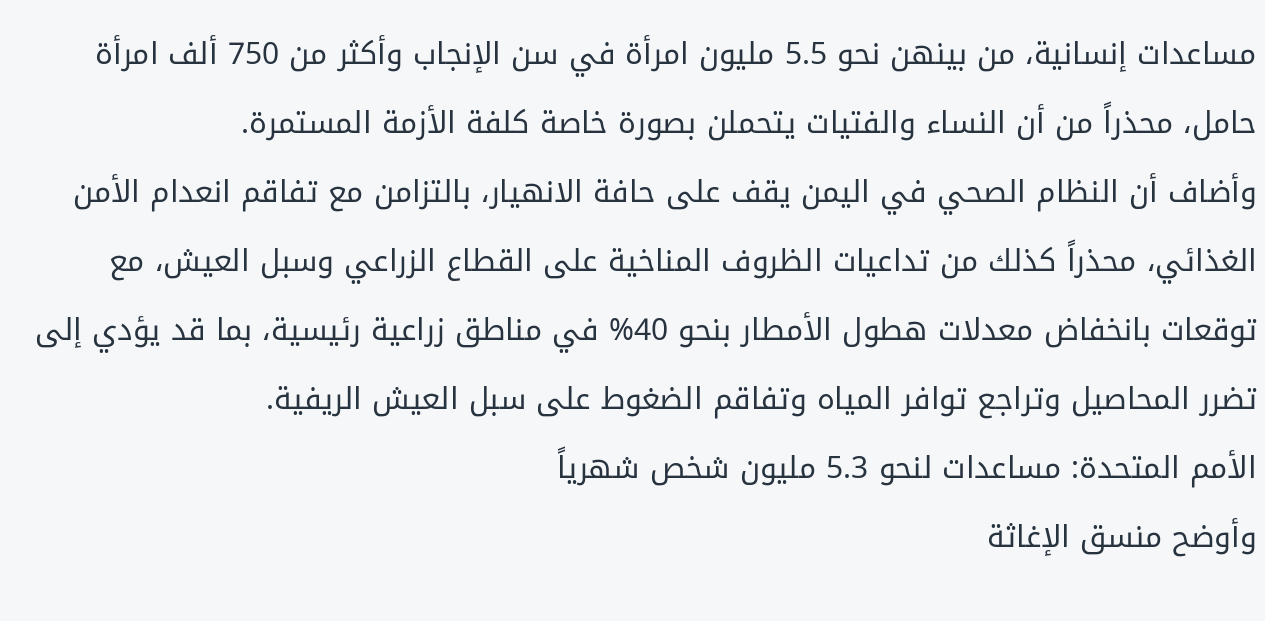مساعدات إنسانية، من بينهن نحو 5.5 مليون امرأة في سن الإنجاب وأكثر من 750 ألف امرأة حامل، محذراً من أن النساء والفتيات يتحملن بصورة خاصة كلفة الأزمة المستمرة.
وأضاف أن النظام الصحي في اليمن يقف على حافة الانهيار، بالتزامن مع تفاقم انعدام الأمن الغذائي، محذراً كذلك من تداعيات الظروف المناخية على القطاع الزراعي وسبل العيش، مع توقعات بانخفاض معدلات هطول الأمطار بنحو 40% في مناطق زراعية رئيسية، بما قد يؤدي إلى تضرر المحاصيل وتراجع توافر المياه وتفاقم الضغوط على سبل العيش الريفية.
الأمم المتحدة: مساعدات لنحو 5.3 مليون شخص شهرياً
وأوضح منسق الإغاثة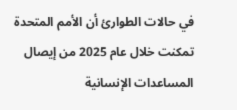في حالات الطوارئ أن الأمم المتحدة تمكنت خلال عام 2025 من إيصال المساعدات الإنسانية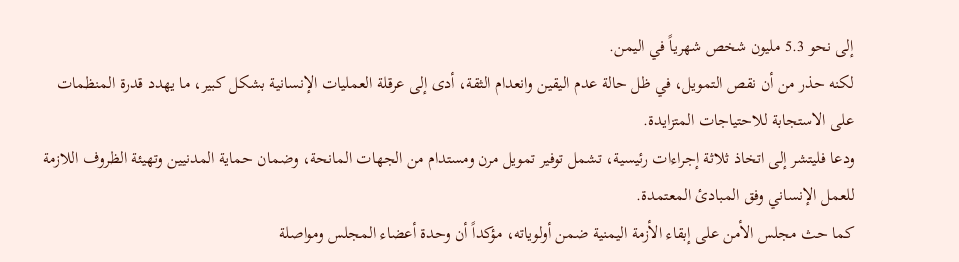إلى نحو 5.3 مليون شخص شهرياً في اليمن.
لكنه حذر من أن نقص التمويل، في ظل حالة عدم اليقين وانعدام الثقة، أدى إلى عرقلة العمليات الإنسانية بشكل كبير، ما يهدد قدرة المنظمات على الاستجابة للاحتياجات المتزايدة.
ودعا فليتشر إلى اتخاذ ثلاثة إجراءات رئيسية، تشمل توفير تمويل مرن ومستدام من الجهات المانحة، وضمان حماية المدنيين وتهيئة الظروف اللازمة للعمل الإنساني وفق المبادئ المعتمدة.
كما حث مجلس الأمن على إبقاء الأزمة اليمنية ضمن أولوياته، مؤكداً أن وحدة أعضاء المجلس ومواصلة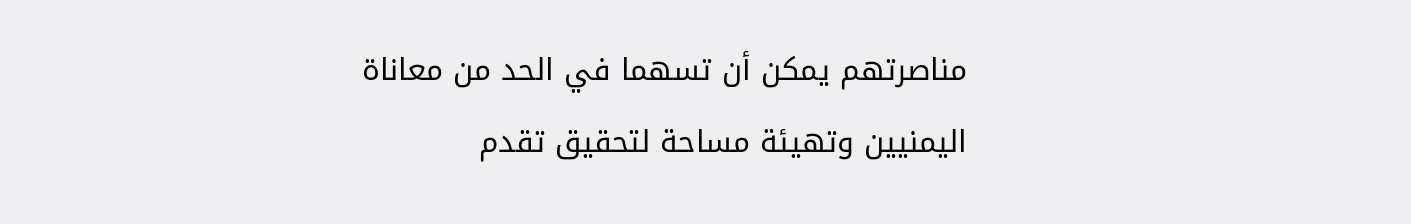مناصرتهم يمكن أن تسهما في الحد من معاناة اليمنيين وتهيئة مساحة لتحقيق تقدم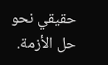حقيقي نحو حل الأزمة.